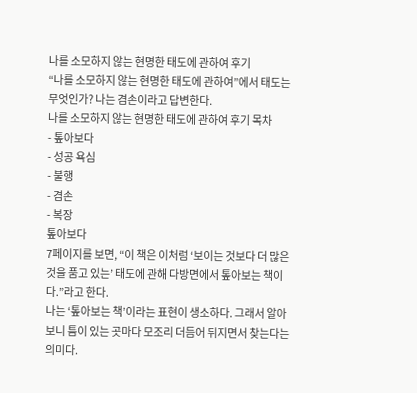나를 소모하지 않는 현명한 태도에 관하여 후기
“나를 소모하지 않는 현명한 태도에 관하여”에서 태도는 무엇인가? 나는 겸손이라고 답변한다.
나를 소모하지 않는 현명한 태도에 관하여 후기 목차
- 톺아보다
- 성공 욕심
- 불행
- 겸손
- 복장
톺아보다
7페이지를 보면, “이 책은 이처럼 ‘보이는 것보다 더 많은 것을 품고 있는’ 태도에 관해 다방면에서 톺아보는 책이다.”라고 한다.
나는 ‘톺아보는 책’이라는 표현이 생소하다. 그래서 알아보니 틈이 있는 곳마다 모조리 더듬어 뒤지면서 찾는다는 의미다.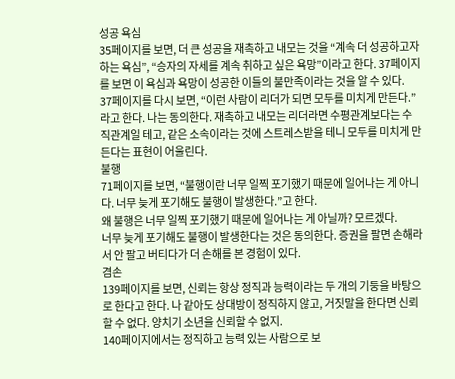성공 욕심
35페이지를 보면, 더 큰 성공을 재촉하고 내모는 것을 “계속 더 성공하고자 하는 욕심”, “승자의 자세를 계속 취하고 싶은 욕망”이라고 한다. 37페이지를 보면 이 욕심과 욕망이 성공한 이들의 불만족이라는 것을 알 수 있다.
37페이지를 다시 보면, “이런 사람이 리더가 되면 모두를 미치게 만든다.”라고 한다. 나는 동의한다. 재촉하고 내모는 리더라면 수평관계보다는 수직관계일 테고, 같은 소속이라는 것에 스트레스받을 테니 모두를 미치게 만든다는 표현이 어울린다.
불행
71페이지를 보면, “불행이란 너무 일찍 포기했기 때문에 일어나는 게 아니다. 너무 늦게 포기해도 불행이 발생한다.”고 한다.
왜 불행은 너무 일찍 포기했기 때문에 일어나는 게 아닐까? 모르겠다.
너무 늦게 포기해도 불행이 발생한다는 것은 동의한다. 증권을 팔면 손해라서 안 팔고 버티다가 더 손해를 본 경험이 있다.
겸손
139페이지를 보면, 신뢰는 항상 정직과 능력이라는 두 개의 기둥을 바탕으로 한다고 한다. 나 같아도 상대방이 정직하지 않고, 거짓말을 한다면 신뢰할 수 없다. 양치기 소년을 신뢰할 수 없지.
140페이지에서는 정직하고 능력 있는 사람으로 보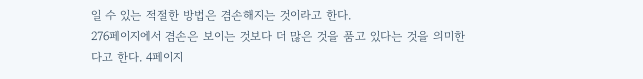일 수 있는 적절한 방법은 겸손해지는 것이라고 한다.
276페이지에서 겸손은 보이는 것보다 더 많은 것을 품고 있다는 것을 의미한다고 한다. 4페이지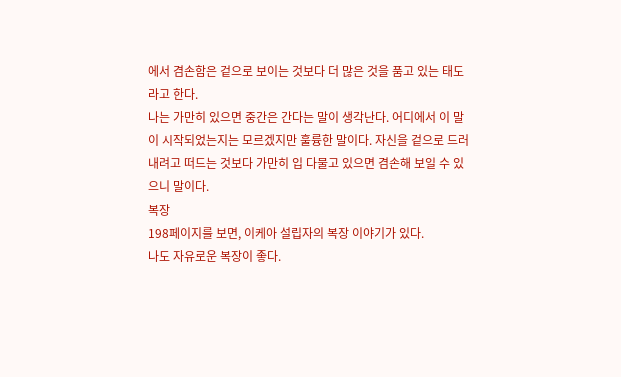에서 겸손함은 겉으로 보이는 것보다 더 많은 것을 품고 있는 태도라고 한다.
나는 가만히 있으면 중간은 간다는 말이 생각난다. 어디에서 이 말이 시작되었는지는 모르겠지만 훌륭한 말이다. 자신을 겉으로 드러내려고 떠드는 것보다 가만히 입 다물고 있으면 겸손해 보일 수 있으니 말이다.
복장
198페이지를 보면, 이케아 설립자의 복장 이야기가 있다.
나도 자유로운 복장이 좋다.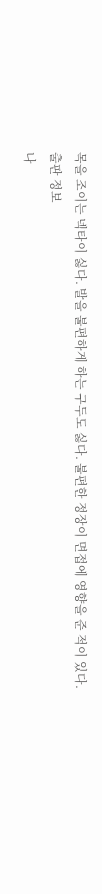목을 조이는 넥타이 싫다. 발을 불편하게 하는 구두도 싫다. 불편한 정장이 면접에 영향을 준 적이 있다.
출판 정보
나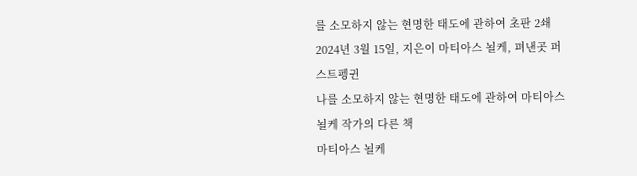를 소모하지 않는 현명한 태도에 관하여 초판 2쇄 2024년 3월 15일, 지은이 마티아스 뇔케, 펴낸곳 퍼스트펭귄
나를 소모하지 않는 현명한 태도에 관하여 마티아스 뇔케 작가의 다른 책
마티아스 뇔케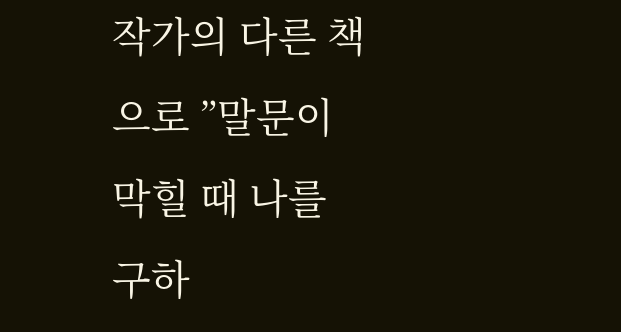작가의 다른 책으로 ”말문이 막힐 때 나를 구하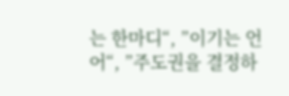는 한마디“, ”이기는 언어“, ”주도권을 결정하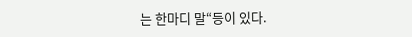는 한마디 말“등이 있다.